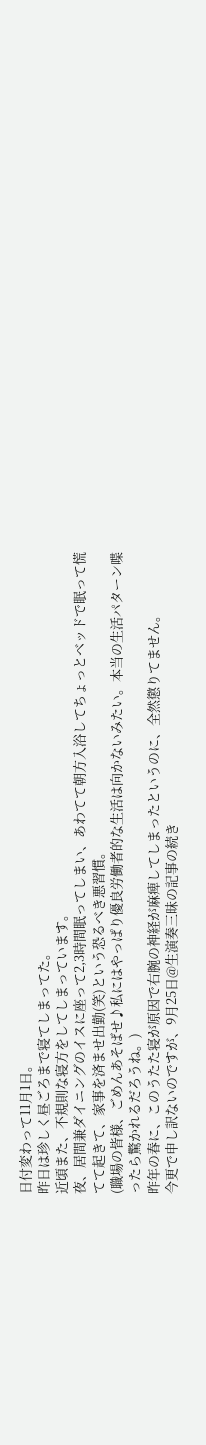日付変わって11月1日。
昨日は珍しく昼ごろまで寝てしまってた。
近頃また、不規則な寝方をしてしまっています。
夜、居間兼ダイニングのイスに座って2,3時間眠ってしまい、あわてて朝方入浴してちょっとベッドで眠って慌てて起きて、家事を済ませ出勤(笑)という恐るべき悪習慣。
(職場の皆様、ごめんあそばせ♪私にはやっぱり優良労働者的な生活は向かないみたい。本当の生活パターン喋ったら驚かれるだろうね。)
昨年の春に、このうたた寝が原因で右腕の神経が麻痺してしまったというのに、全然懲りてません。
今更で申し訳ないのですが、9月25日@生演奏三昧の記事の続き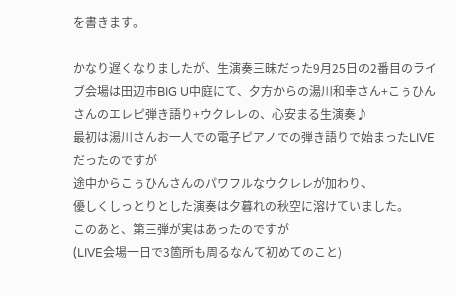を書きます。

かなり遅くなりましたが、生演奏三昧だった9月25日の2番目のライブ会場は田辺市BIG U中庭にて、夕方からの湯川和幸さん+こぅひんさんのエレピ弾き語り+ウクレレの、心安まる生演奏♪
最初は湯川さんお一人での電子ピアノでの弾き語りで始まったLIVEだったのですが
途中からこぅひんさんのパワフルなウクレレが加わり、
優しくしっとりとした演奏は夕暮れの秋空に溶けていました。
このあと、第三弾が実はあったのですが
(LIVE会場一日で3箇所も周るなんて初めてのこと)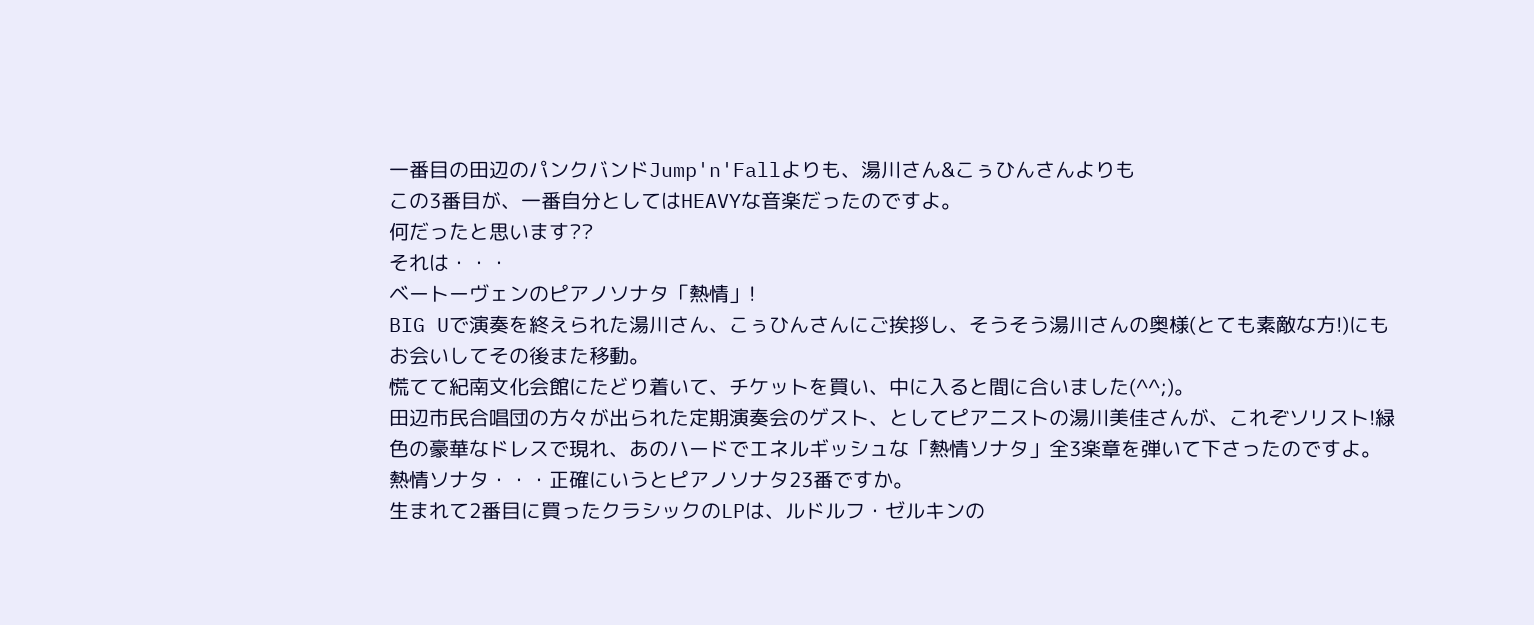一番目の田辺のパンクバンドJump'n'Fallよりも、湯川さん&こぅひんさんよりも
この3番目が、一番自分としてはHEAVYな音楽だったのですよ。
何だったと思います??
それは・・・
ベートーヴェンのピアノソナタ「熱情」!
BIG Uで演奏を終えられた湯川さん、こぅひんさんにご挨拶し、そうそう湯川さんの奥様(とても素敵な方!)にもお会いしてその後また移動。
慌てて紀南文化会館にたどり着いて、チケットを買い、中に入ると間に合いました(^^;)。
田辺市民合唱団の方々が出られた定期演奏会のゲスト、としてピアニストの湯川美佳さんが、これぞソリスト!緑色の豪華なドレスで現れ、あのハードでエネルギッシュな「熱情ソナタ」全3楽章を弾いて下さったのですよ。
熱情ソナタ・・・正確にいうとピアノソナタ23番ですか。
生まれて2番目に買ったクラシックのLPは、ルドルフ・ゼルキンの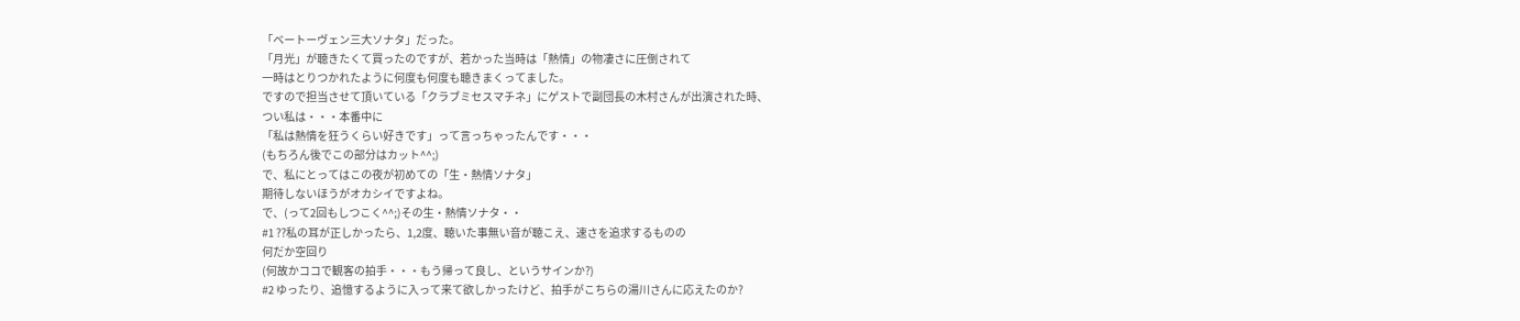「ベートーヴェン三大ソナタ」だった。
「月光」が聴きたくて買ったのですが、若かった当時は「熱情」の物凄さに圧倒されて
一時はとりつかれたように何度も何度も聴きまくってました。
ですので担当させて頂いている「クラブミセスマチネ」にゲストで副団長の木村さんが出演された時、
つい私は・・・本番中に
「私は熱情を狂うくらい好きです」って言っちゃったんです・・・
(もちろん後でこの部分はカット^^;)
で、私にとってはこの夜が初めての「生・熱情ソナタ」
期待しないほうがオカシイですよね。
で、(って2回もしつこく^^;)その生・熱情ソナタ・・
#1 ??私の耳が正しかったら、1,2度、聴いた事無い音が聴こえ、速さを追求するものの
何だか空回り
(何故かココで観客の拍手・・・もう帰って良し、というサインか?)
#2 ゆったり、追憶するように入って来て欲しかったけど、拍手がこちらの湯川さんに応えたのか?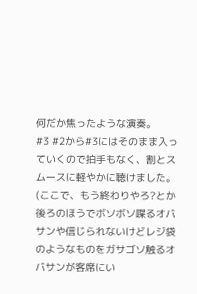何だか焦ったような演奏。
#3 #2から#3にはそのまま入っていくので拍手もなく、割とスムースに軽やかに聴けました。
(ここで、もう終わりやろ?とか後ろのほうでボソボソ喋るオバサンや信じられないけどレジ袋のようなものをガサゴソ触るオバサンが客席にい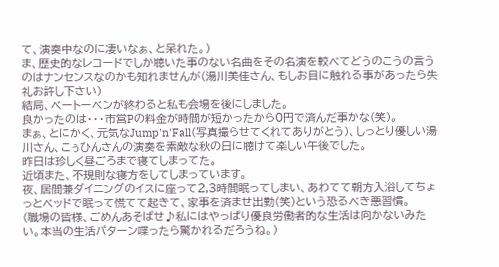て、演奏中なのに凄いなぁ、と呆れた。)
ま、歴史的なレコードでしか聴いた事のない名曲をその名演を較べてどうのこうの言うのはナンセンスなのかも知れませんが(湯川美佳さん、もしお目に触れる事があったら失礼お許し下さい)
結局、ベートーベンが終わると私も会場を後にしました。
良かったのは・・・市営Pの料金が時間が短かったから0円で済んだ事かな(笑)。
まぁ、とにかく、元気なJump'n'Fall(写真撮らせてくれてありがとう)、しっとり優しい湯川さん、こぅひんさんの演奏を素敵な秋の日に聴けて楽しい午後でした。
昨日は珍しく昼ごろまで寝てしまってた。
近頃また、不規則な寝方をしてしまっています。
夜、居間兼ダイニングのイスに座って2,3時間眠ってしまい、あわてて朝方入浴してちょっとベッドで眠って慌てて起きて、家事を済ませ出勤(笑)という恐るべき悪習慣。
(職場の皆様、ごめんあそばせ♪私にはやっぱり優良労働者的な生活は向かないみたい。本当の生活パターン喋ったら驚かれるだろうね。)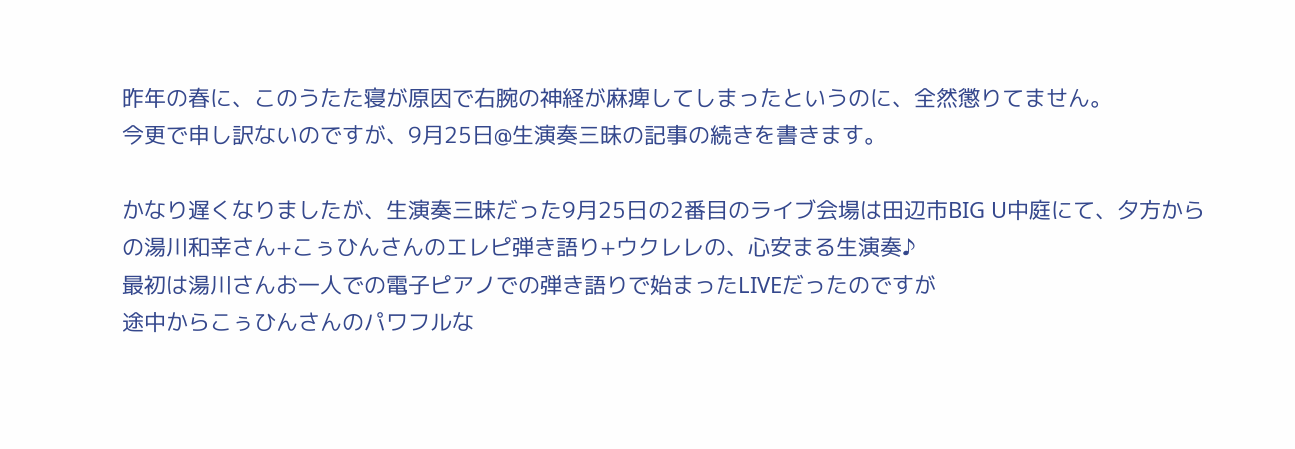昨年の春に、このうたた寝が原因で右腕の神経が麻痺してしまったというのに、全然懲りてません。
今更で申し訳ないのですが、9月25日@生演奏三昧の記事の続きを書きます。

かなり遅くなりましたが、生演奏三昧だった9月25日の2番目のライブ会場は田辺市BIG U中庭にて、夕方からの湯川和幸さん+こぅひんさんのエレピ弾き語り+ウクレレの、心安まる生演奏♪
最初は湯川さんお一人での電子ピアノでの弾き語りで始まったLIVEだったのですが
途中からこぅひんさんのパワフルな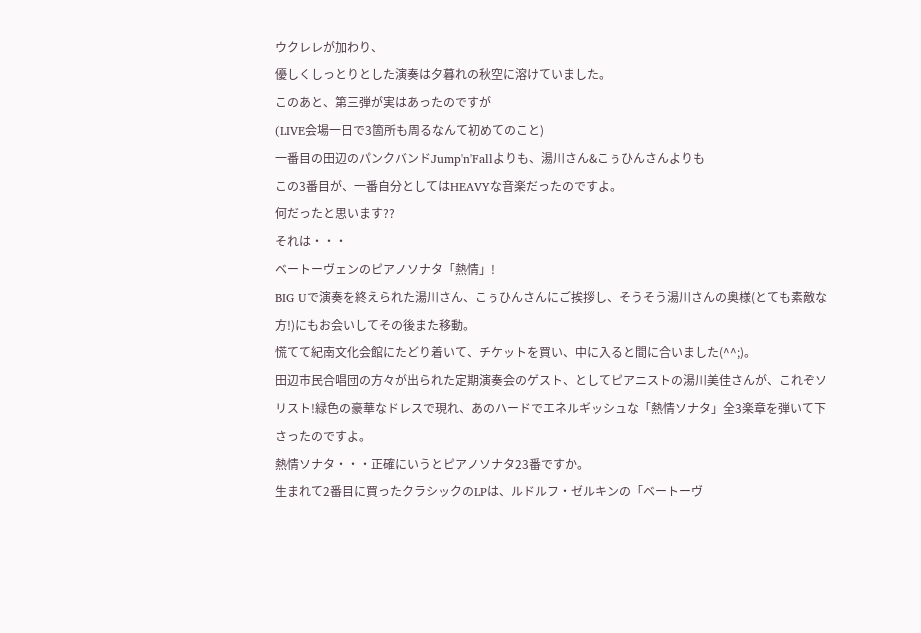ウクレレが加わり、
優しくしっとりとした演奏は夕暮れの秋空に溶けていました。
このあと、第三弾が実はあったのですが
(LIVE会場一日で3箇所も周るなんて初めてのこと)
一番目の田辺のパンクバンドJump'n'Fallよりも、湯川さん&こぅひんさんよりも
この3番目が、一番自分としてはHEAVYな音楽だったのですよ。
何だったと思います??
それは・・・
ベートーヴェンのピアノソナタ「熱情」!
BIG Uで演奏を終えられた湯川さん、こぅひんさんにご挨拶し、そうそう湯川さんの奥様(とても素敵な方!)にもお会いしてその後また移動。
慌てて紀南文化会館にたどり着いて、チケットを買い、中に入ると間に合いました(^^;)。
田辺市民合唱団の方々が出られた定期演奏会のゲスト、としてピアニストの湯川美佳さんが、これぞソリスト!緑色の豪華なドレスで現れ、あのハードでエネルギッシュな「熱情ソナタ」全3楽章を弾いて下さったのですよ。
熱情ソナタ・・・正確にいうとピアノソナタ23番ですか。
生まれて2番目に買ったクラシックのLPは、ルドルフ・ゼルキンの「ベートーヴ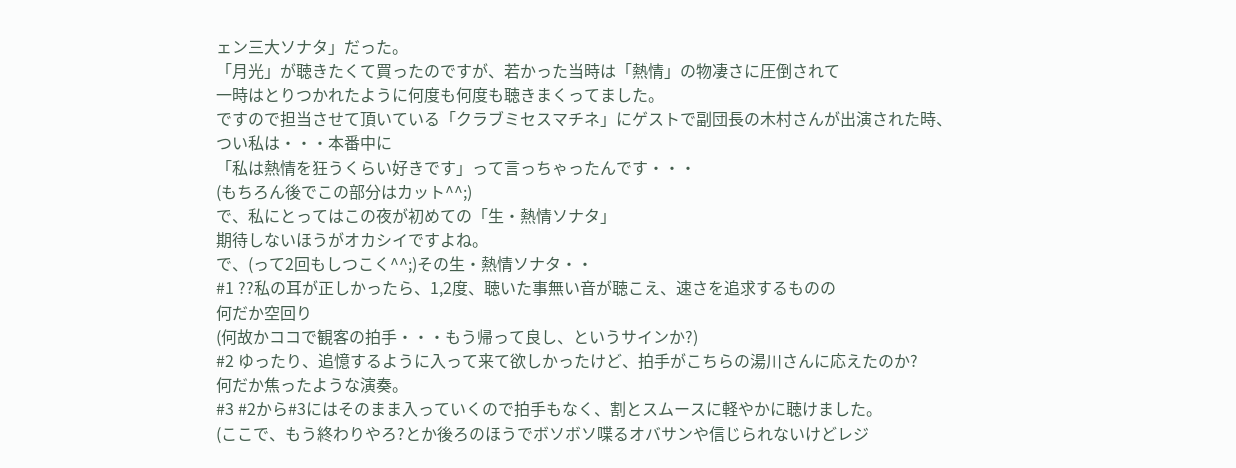ェン三大ソナタ」だった。
「月光」が聴きたくて買ったのですが、若かった当時は「熱情」の物凄さに圧倒されて
一時はとりつかれたように何度も何度も聴きまくってました。
ですので担当させて頂いている「クラブミセスマチネ」にゲストで副団長の木村さんが出演された時、
つい私は・・・本番中に
「私は熱情を狂うくらい好きです」って言っちゃったんです・・・
(もちろん後でこの部分はカット^^;)
で、私にとってはこの夜が初めての「生・熱情ソナタ」
期待しないほうがオカシイですよね。
で、(って2回もしつこく^^;)その生・熱情ソナタ・・
#1 ??私の耳が正しかったら、1,2度、聴いた事無い音が聴こえ、速さを追求するものの
何だか空回り
(何故かココで観客の拍手・・・もう帰って良し、というサインか?)
#2 ゆったり、追憶するように入って来て欲しかったけど、拍手がこちらの湯川さんに応えたのか?
何だか焦ったような演奏。
#3 #2から#3にはそのまま入っていくので拍手もなく、割とスムースに軽やかに聴けました。
(ここで、もう終わりやろ?とか後ろのほうでボソボソ喋るオバサンや信じられないけどレジ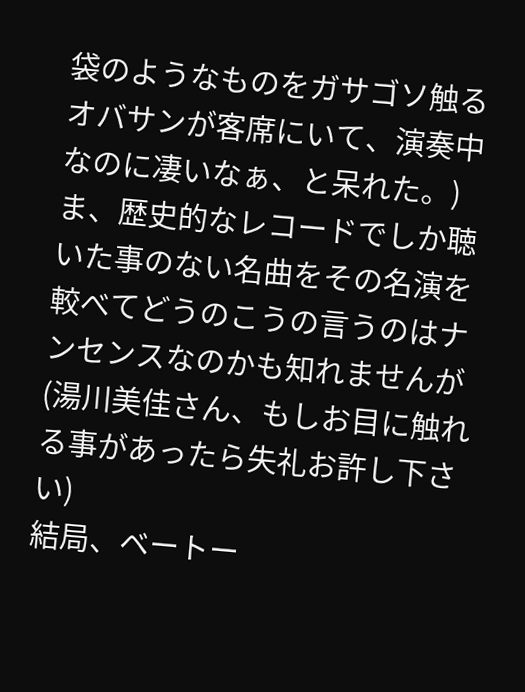袋のようなものをガサゴソ触るオバサンが客席にいて、演奏中なのに凄いなぁ、と呆れた。)
ま、歴史的なレコードでしか聴いた事のない名曲をその名演を較べてどうのこうの言うのはナンセンスなのかも知れませんが(湯川美佳さん、もしお目に触れる事があったら失礼お許し下さい)
結局、ベートー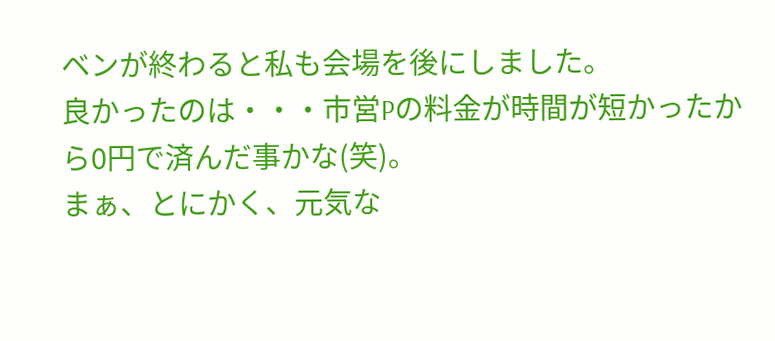ベンが終わると私も会場を後にしました。
良かったのは・・・市営Pの料金が時間が短かったから0円で済んだ事かな(笑)。
まぁ、とにかく、元気な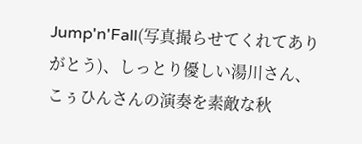Jump'n'Fall(写真撮らせてくれてありがとう)、しっとり優しい湯川さん、こぅひんさんの演奏を素敵な秋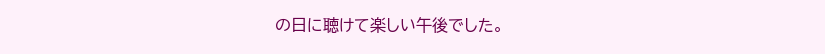の日に聴けて楽しい午後でした。